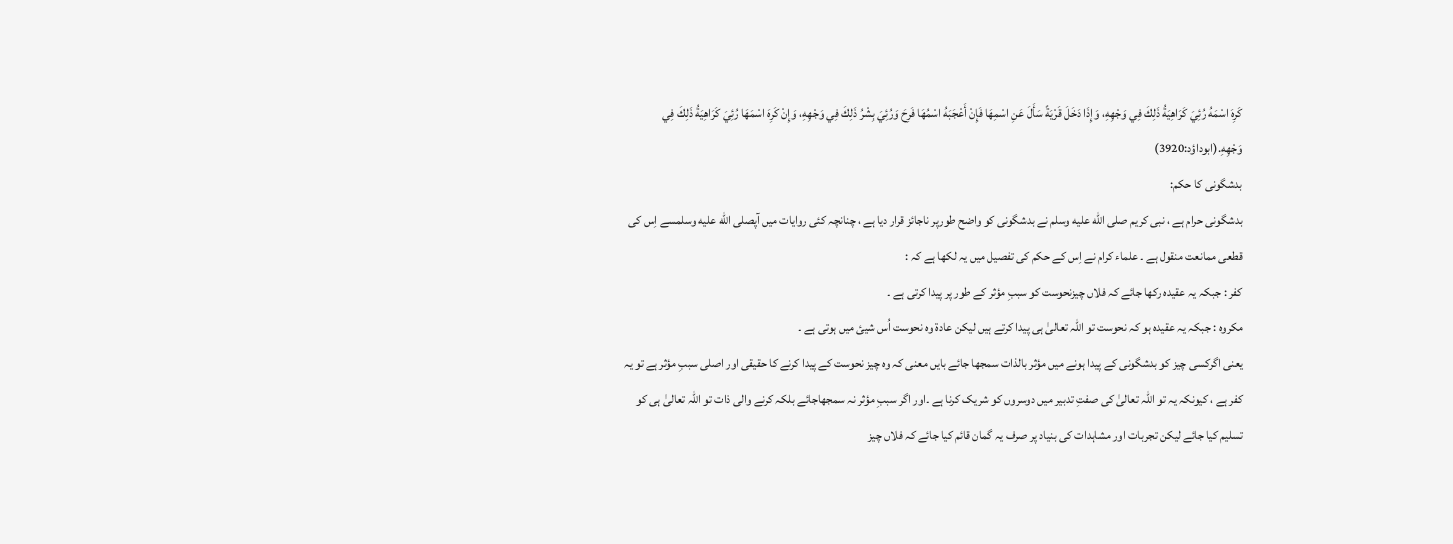كَرِهَ اسْمَهُ رُئِيَ كَرَاهِيَةُ ذَلِكَ فِي وَجْهِهِ، وَإِذَا دَخَلَ قَرْيَةً سَأَلَ عَنِ اسْمِهَا فَإِنْ أَعْجَبَهُ اسْمُهَا فَرِحَ وَرُئِيَ بِشْرُ ذَلِكَ فِي وَجْهِهِ، وَإِنْ كَرِهَ اسْمَهَا رُئِيَ كَرَاهِيَةُ ذَلِكَ فِي وَجْهِهِ.(ابوداؤد:3920)
بدشگونی کا حکم:
بدشگونی حرام ہے ، نبی کریم صلى الله عليه وسلم نے بدشگونی کو واضح طورپر ناجائز قرار دیا ہے ، چنانچہ کئی روایات میں آپصلى الله عليه وسلمسے اِس کی قطعی ممانعت منقول ہے ۔ علماء کرام نے اِس کے حکم کی تفصیل میں یہ لکھا ہے کہ :
کفر : جبکہ یہ عقیدہ رکھا جائے کہ فلاں چیزنحوست کو سببِ مؤثر کے طور پر پیدا کرتی ہے ۔
مکروہ : جبکہ یہ عقیدہ ہو کہ نحوست تو اللہ تعالیٰ ہی پیدا کرتے ہیں لیکن عادۃ وہ نحوست اُس شیئ میں ہوتی ہے ۔
یعنی اگرکسی چیز کو بدشگونی کے پیدا ہونے میں مؤثر بالذات سمجھا جائے بایں معنی کہ وہ چیز نحوست کے پیدا کرنے کا حقیقی اور اصلی سببِ مؤثر ہے تو یہ کفر ہے ، کیونکہ یہ تو اللہ تعالیٰ کی صفتِ تدبیر میں دوسروں کو شریک کرنا ہے ۔اور اگر سببِ مؤثر نہ سمجھاجائے بلکہ کرنے والی ذات تو اللہ تعالیٰ ہی کو تسلیم کیا جائے لیکن تجربات اور مشاہدات کی بنیاد پر صرف یہ گمان قائم کیا جائے کہ فلاں چیز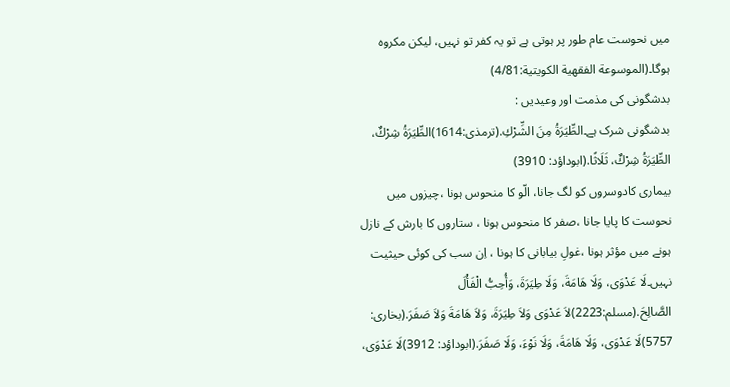میں نحوست عام طور پر ہوتی ہے تو یہ کفر تو نہیں، لیکن مکروہ ہوگا۔(الموسوعة الفقهية الكويتية:4/81)
بدشگونی کی مذمت اور وعیدیں :
بدشگونی شرک ہے۔الطِّيَرَةُ مِنَ الشِّرْكِ.(ترمذی:1614)الطِّيَرَةُ شِرْكٌ، الطِّيَرَةُ شِرْكٌ، ثَلَاثًا.(ابوداؤد: 3910)
بیماری کادوسروں کو لگ جانا، الّو کا منحوس ہونا ،چیزوں میں نحوست کا پایا جانا ،صفر کا منحوس ہونا ، ستاروں کا بارش کے نازل ہونے میں مؤثر ہونا ،غولِ بیابانی کا ہونا ، اِن سب کی کوئی حیثیت نہیں۔لَا عَدْوَى، وَلَا هَامَةَ، وَلَا طِيَرَةَ، وَأُحِبُّ الْفَأْلَ الصَّالِحَ.(مسلم:2223)لاَ عَدْوَى وَلاَ طِيَرَةَ، وَلاَ هَامَةَ وَلاَ صَفَرَ.(بخاری: 5757)لَا عَدْوَى، وَلَا هَامَةَ، وَلَا نَوْءَ، وَلَا صَفَرَ.(ابوداؤد: 3912)لَا عَدْوَى،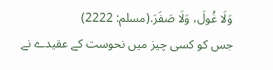وَلَا غُولَ، وَلَا صَفَرَ.(مسلم: 2222)
جس کو کسی چیز میں نحوست کے عقیدے نے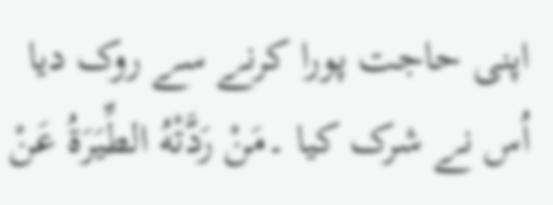اپنی حاجت پورا کرنے سے روک دیا اُس نے شرک کیا ۔مَنْ رَدَّتْهُ الطِّيَرَةُ عَنْ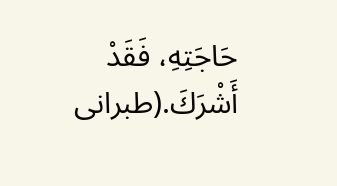حَاجَتِهِ، فَقَدْ أَشْرَكَ.(طبرانی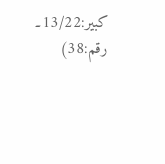کبیر:13/22۔ رقم:38)